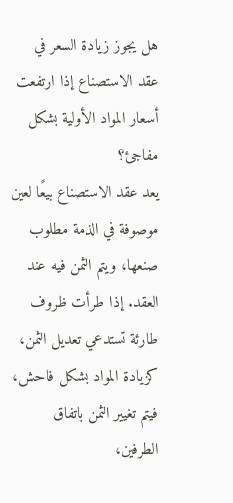هل يجوز زيادة السعر في عقد الاستصناع إذا ارتفعت أسعار المواد الأولية بشكل مفاجئ؟
يعد عقد الاستصناع بيعًا لعين موصوفة في الذمة مطلوب صنعها، ويتم الثمن فيه عند العقد. إذا طرأت ظروف طارئة تستدعي تعديل الثمن، كزيادة المواد بشكل فاحش، فيتم تغيير الثمن باتفاق الطرفين،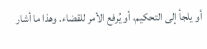أو يلجأ إلى التحكيم، أو يُرفع الأمر للقضاء. وهذا ما أشار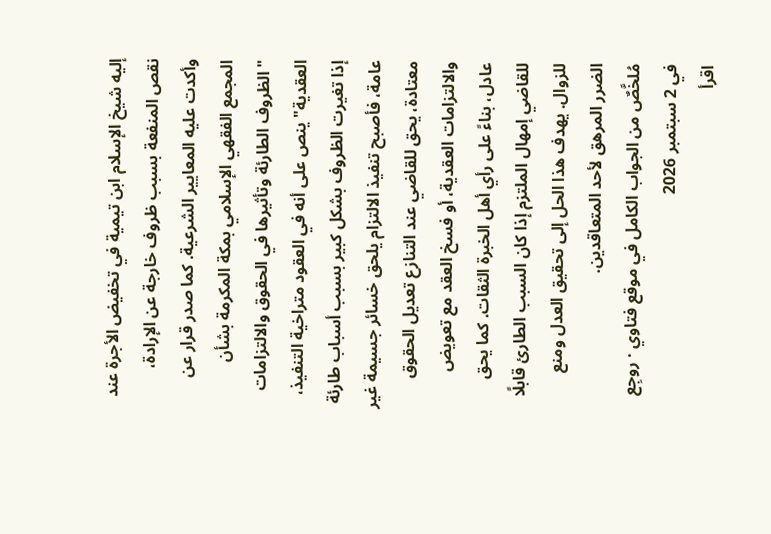إليه شيخ الإسلام ابن تيمية في تخفيض الأجرة عند نقص المنفعة بسبب ظروف خارجة عن الإرادة، وأكدت عليه المعايير الشرعية. كما صدر قرار عن المجمع الفقهي الإسلامي بمكة المكرمة بشأن "الظروف الطارئة وتأثيرها في الحقوق والالتزامات العقدية" ينص على أنه في العقود متراخية التنفيذ، إذا تغيرت الظروف بشكل كبير بسبب أسباب طارئة عامة، فأصبح تنفيذ الالتزام يلحق خسائر جسيمة غير معتادة، يحق للقاضي عند التنازع تعديل الحقوق والالتزامات العقدية، أو فسخ العقد مع تعويض عادل، بناءً على رأي أهل الخبرة الثقات. كما يحق للقاضي إمهال الملتزم إذا كان السبب الطارئ قابلًا للزوال. يهدف هذا الحل إلى تحقيق العدل ومنع الضرر المرهق لأحد المتعاقدين.
مُلخَّصٌ من الجواب الكامل في موقع فتاوي · روجِع في 2 سبتمبر 2026
اقرأ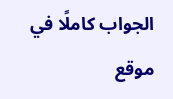الجواب كاملًا في موقع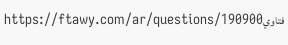فتاويhttps://ftawy.com/ar/questions/190900